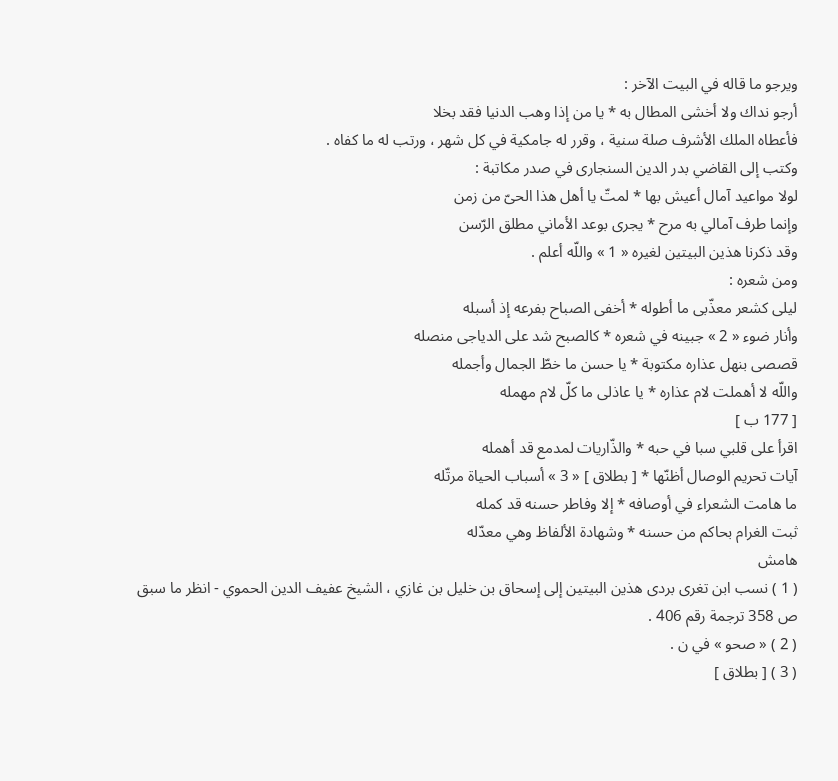ويرجو ما قاله في البيت الآخر :
أرجو نداك ولا أخشى المطال به * يا من إذا وهب الدنيا فقد بخلا
فأعطاه الملك الأشرف صلة سنية ، وقرر له جامكية في كل شهر ، ورتب له ما كفاه .
وكتب إلى القاضي بدر الدين السنجارى في صدر مكاتبة :
لولا مواعيد آمال أعيش بها * لمتّ يا أهل هذا الحىّ من زمن
وإنما طرف آمالي به مرح * يجرى بوعد الأماني مطلق الرّسن
وقد ذكرنا هذين البيتين لغيره « 1 » واللّه أعلم .
ومن شعره :
ليلى كشعر معذّبى ما أطوله * أخفى الصباح بفرعه إذ أسبله
وأنار ضوء « 2 » جبينه في شعره * كالصبح شد على الدياجى منصله
قصصى بنهل عذاره مكتوبة * يا حسن ما خطّ الجمال وأجمله
واللّه لا أهملت لام عذاره * يا عاذلى ما كلّ لام مهمله
[ 177 ب ]
اقرأ على قلبي سبا في حبه * والذّاريات لمدمع قد أهمله
آيات تحريم الوصال أظنّها * [ بطلاق ] « 3 » أسباب الحياة مرتّله
ما هامت الشعراء في أوصافه * إلا وفاطر حسنه قد كمله
ثبت الغرام بحاكم من حسنه * وشهادة الألفاظ وهي معدّله
هامش
( 1 ) نسب ابن تغرى بردى هذين البيتين إلى إسحاق بن خليل بن غازي ، الشيخ عفيف الدين الحموي - انظر ما سبق ص 358 ترجمة رقم 406 .
( 2 ) « صحو » في ن .
( 3 ) [ بطلاق ]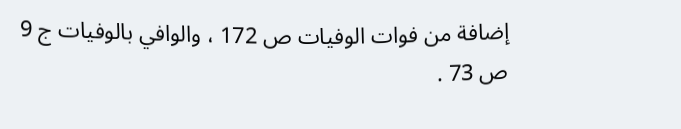إضافة من فوات الوفيات ص 172 ، والوافي بالوفيات ج 9 ص 73 .